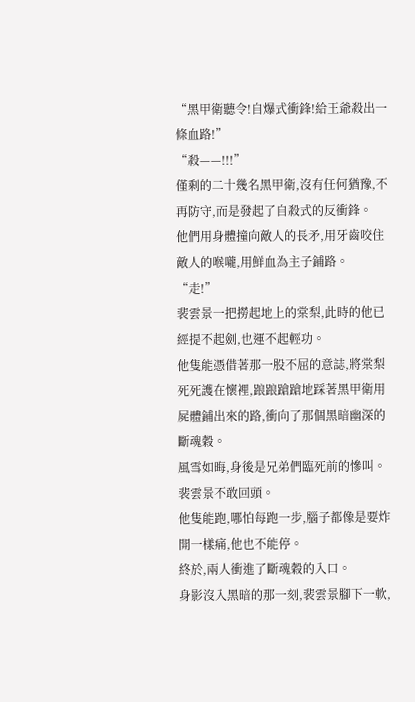“黑甲衛聽令!自爆式衝鋒!給王爺殺出一條血路!”
“殺——!!!”
僅剩的二十幾名黑甲衛,沒有任何猶豫,不再防守,而是發起了自殺式的反衝鋒。
他們用身體撞向敵人的長矛,用牙齒咬住敵人的喉嚨,用鮮血為主子鋪路。
“走!”
裴雲景一把撈起地上的棠梨,此時的他已經提不起劍,也運不起輕功。
他隻能憑借著那一股不屈的意誌,將棠梨死死護在懷裡,踉踉蹌蹌地踩著黑甲衛用屍體鋪出來的路,衝向了那個黑暗幽深的斷魂穀。
風雪如晦,身後是兄弟們臨死前的慘叫。
裴雲景不敢回頭。
他隻能跑,哪怕每跑一步,腦子都像是要炸開一樣痛,他也不能停。
終於,兩人衝進了斷魂穀的入口。
身影沒入黑暗的那一刻,裴雲景腳下一軟,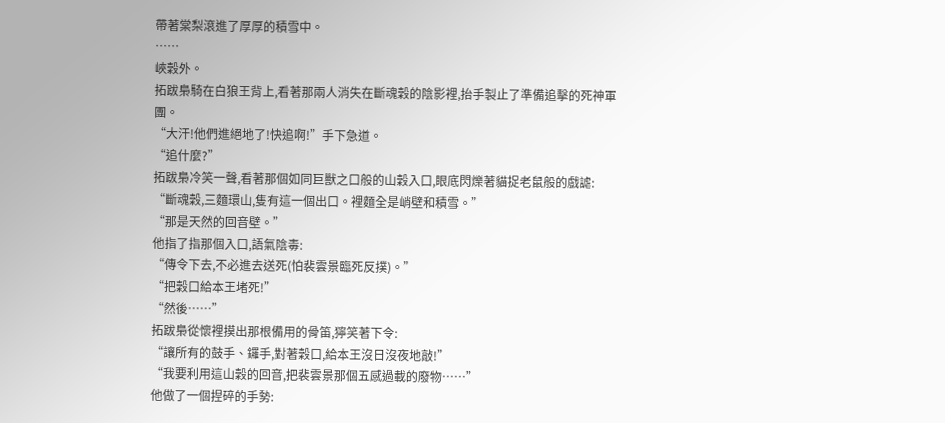帶著棠梨滾進了厚厚的積雪中。
……
峽穀外。
拓跋梟騎在白狼王背上,看著那兩人消失在斷魂穀的陰影裡,抬手製止了準備追擊的死神軍團。
“大汗!他們進絕地了!快追啊!”手下急道。
“追什麼?”
拓跋梟冷笑一聲,看著那個如同巨獸之口般的山穀入口,眼底閃爍著貓捉老鼠般的戲謔:
“斷魂穀,三麵環山,隻有這一個出口。裡麵全是峭壁和積雪。”
“那是天然的回音壁。”
他指了指那個入口,語氣陰毒:
“傳令下去,不必進去送死(怕裴雲景臨死反撲)。”
“把穀口給本王堵死!”
“然後……”
拓跋梟從懷裡摸出那根備用的骨笛,獰笑著下令:
“讓所有的鼓手、鑼手,對著穀口,給本王沒日沒夜地敲!”
“我要利用這山穀的回音,把裴雲景那個五感過載的廢物……”
他做了一個捏碎的手勢: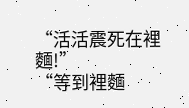“活活震死在裡麵!”
“等到裡麵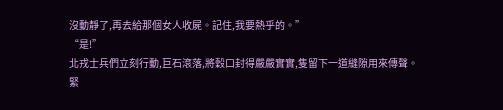沒動靜了,再去給那個女人收屍。記住,我要熱乎的。”
“是!”
北戎士兵們立刻行動,巨石滾落,將穀口封得嚴嚴實實,隻留下一道縫隙用來傳聲。
緊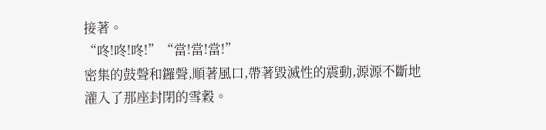接著。
“咚!咚!咚!”“當!當!當!”
密集的鼓聲和鑼聲,順著風口,帶著毀滅性的震動,源源不斷地灌入了那座封閉的雪穀。